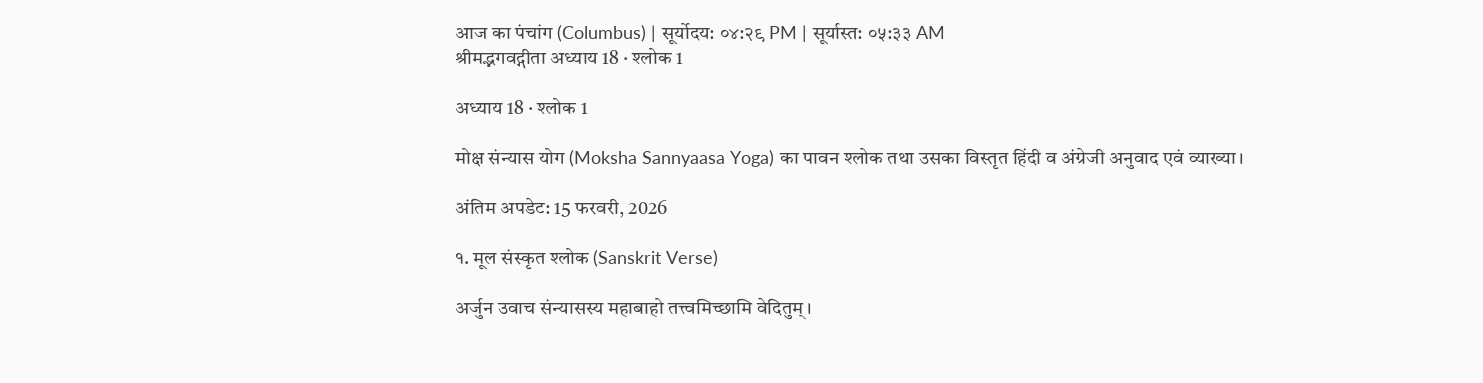आज का पंचांग (Columbus) | सूर्योदय: ०४:२९ PM | सूर्यास्त: ०५:३३ AM
श्रीमद्भगवद्गीता अध्याय 18 · श्लोक 1

अध्याय 18 · श्लोक 1

मोक्ष संन्यास योग (Moksha Sannyaasa Yoga) का पावन श्लोक तथा उसका विस्तृत हिंदी व अंग्रेजी अनुवाद एवं व्याख्या।

अंतिम अपडेट: 15 फरवरी, 2026

१. मूल संस्कृत श्लोक (Sanskrit Verse)

अर्जुन उवाच संन्यासस्य महाबाहो तत्त्वमिच्छामि वेदितुम्।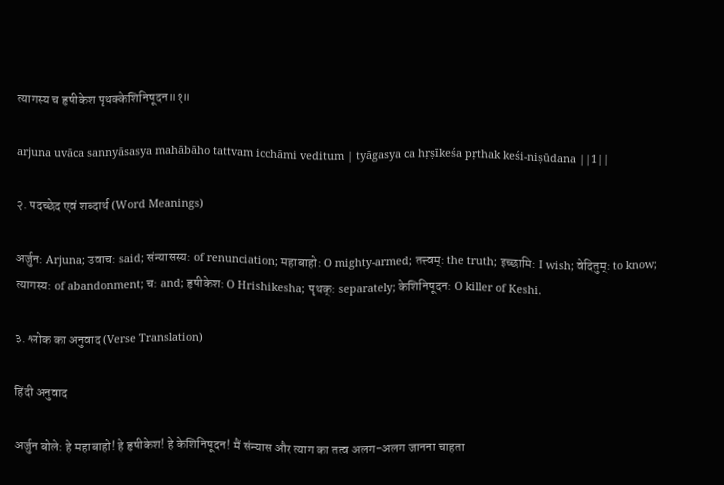त्यागस्य च हृषीकेश पृथक्केशिनिषूदन॥१॥

arjuna uvāca sannyāsasya mahābāho tattvam icchāmi veditum | tyāgasya ca hṛṣīkeśa pṛthak keśi-niṣūdana ||1||

२. पदच्छेद एवं शब्दार्थ (Word Meanings)

अर्जुन: Arjuna; उवाच: said; संन्यासस्य: of renunciation; महाबाहो: O mighty-armed; तत्त्वम्: the truth; इच्छामि: I wish; वेदितुम्: to know; त्यागस्य: of abandonment; च: and; हृषीकेश: O Hrishikesha; पृथक्: separately; केशिनिषूदन: O killer of Keshi.

३. श्लोक का अनुवाद (Verse Translation)

हिंदी अनुवाद

अर्जुन बोले: हे महाबाहो! हे हृषीकेश! हे केशिनिषूदन! मैं संन्यास और त्याग का तत्व अलग-अलग जानना चाहता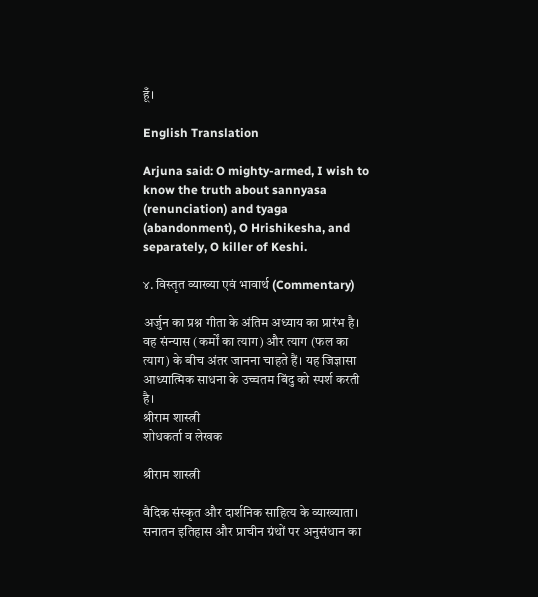हूँ।

English Translation

Arjuna said: O mighty-armed, I wish to know the truth about sannyasa (renunciation) and tyaga (abandonment), O Hrishikesha, and separately, O killer of Keshi.

४. विस्तृत व्याख्या एवं भावार्थ (Commentary)

अर्जुन का प्रश्न गीता के अंतिम अध्याय का प्रारंभ है। वह संन्यास (कर्मों का त्याग) और त्याग (फल का त्याग) के बीच अंतर जानना चाहते हैं। यह जिज्ञासा आध्यात्मिक साधना के उच्चतम बिंदु को स्पर्श करती है।
श्रीराम शास्त्री
शोधकर्ता व लेखक

श्रीराम शास्त्री

वैदिक संस्कृत और दार्शनिक साहित्य के व्याख्याता। सनातन इतिहास और प्राचीन ग्रंथों पर अनुसंधान का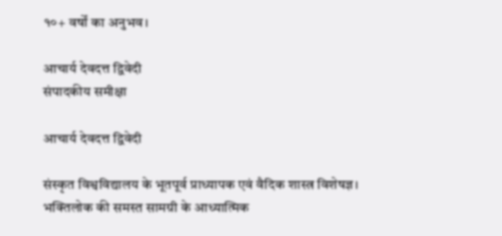१०+ वर्षों का अनुभव।

आचार्य देवदत्त द्विवेदी
संपादकीय समीक्षा

आचार्य देवदत्त द्विवेदी

संस्कृत विश्वविद्यालय के भूतपूर्व प्राध्यापक एवं वैदिक शास्त्र विशेषज्ञ। भक्तिलोक की समस्त सामग्री के आध्यात्मिक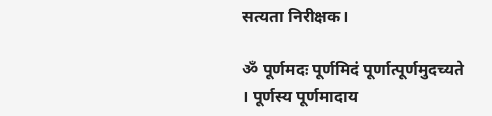सत्यता निरीक्षक।

ॐ पूर्णमदः पूर्णमिदं पूर्णात्पूर्णमुदच्यते । पूर्णस्य पूर्णमादाय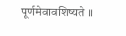पूर्णमेवावशिष्यते ।।